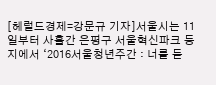[헤럴드경제=강문규 기자]서울시는 11일부터 사흘간 은평구 서울혁신파크 등지에서 ‘2016서울청년주간 : 너를 듣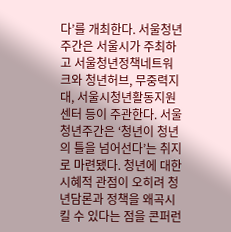다’를 개최한다. 서울청년주간은 서울시가 주최하고 서울청년정책네트워크와 청년허브, 무중력지대, 서울시청년활동지원센터 등이 주관한다. 서울청년주간은 ‘청년이 청년의 틀을 넘어선다’는 취지로 마련됐다. 청년에 대한 시혜적 관점이 오히려 청년담론과 정책을 왜곡시킬 수 있다는 점을 콘퍼런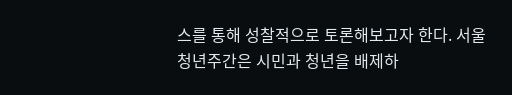스를 통해 성찰적으로 토론해보고자 한다. 서울청년주간은 시민과 청년을 배제하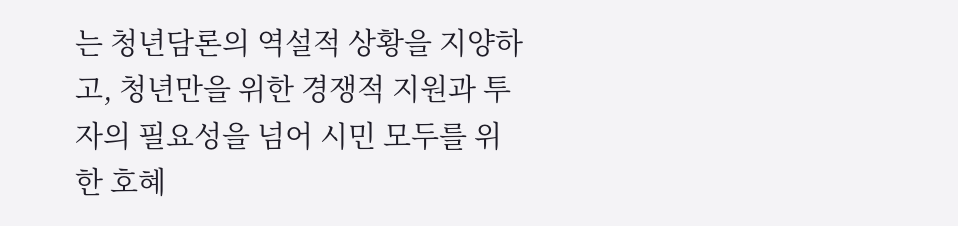는 청년담론의 역설적 상황을 지양하고, 청년만을 위한 경쟁적 지원과 투자의 필요성을 넘어 시민 모두를 위한 호혜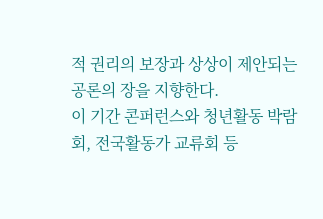적 권리의 보장과 상상이 제안되는 공론의 장을 지향한다.
이 기간 콘퍼런스와 청년활동 박람회, 전국활동가 교류회 등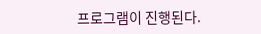프로그램이 진행된다.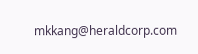mkkang@heraldcorp.com